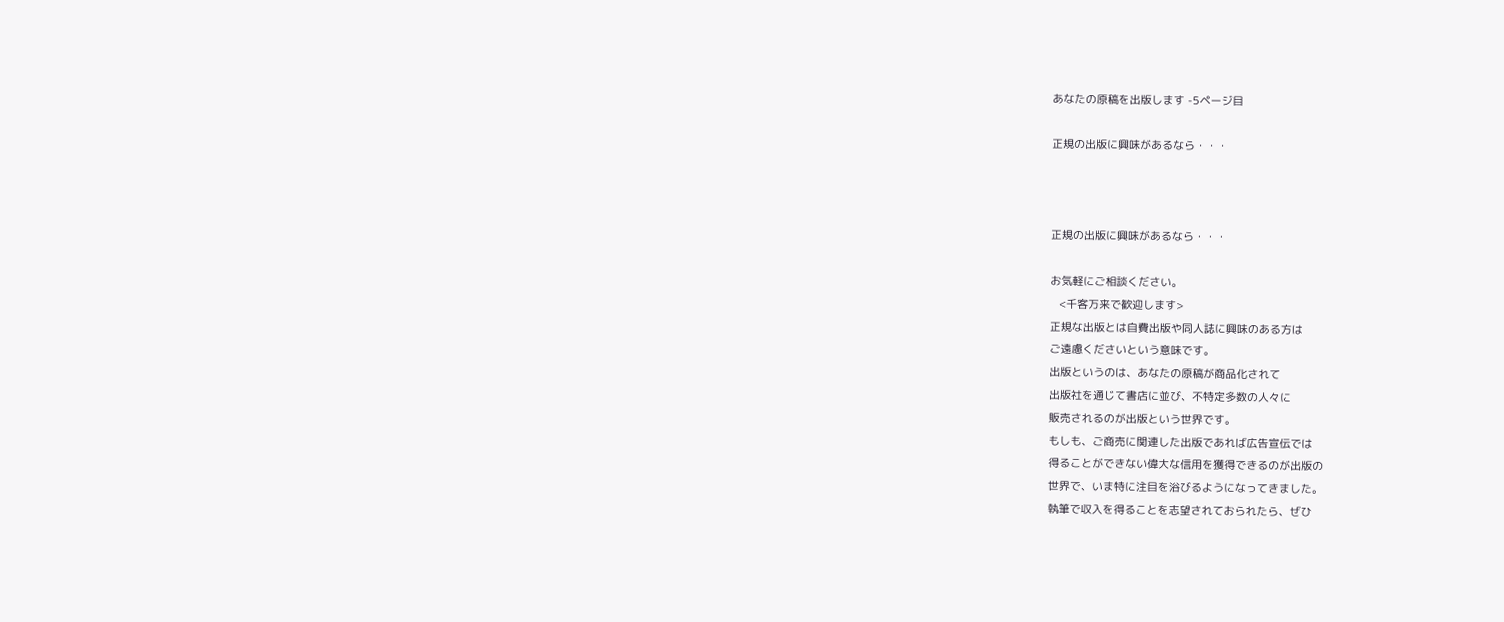あなたの原稿を出版します -5ページ目

正規の出版に興味があるなら・・・



正規の出版に興味があるなら・・・

お気軽にご相談ください。
   <千客万来で歓迎します>
正規な出版とは自費出版や同人誌に興味のある方は
ご遠慮くださいという意味です。
出版というのは、あなたの原稿が商品化されて
出版社を通じて書店に並び、不特定多数の人々に
販売されるのが出版という世界です。
もしも、ご商売に関連した出版であれば広告宣伝では
得ることができない偉大な信用を獲得できるのが出版の
世界で、いま特に注目を浴びるようになってきました。
執筆で収入を得ることを志望されておられたら、ぜひ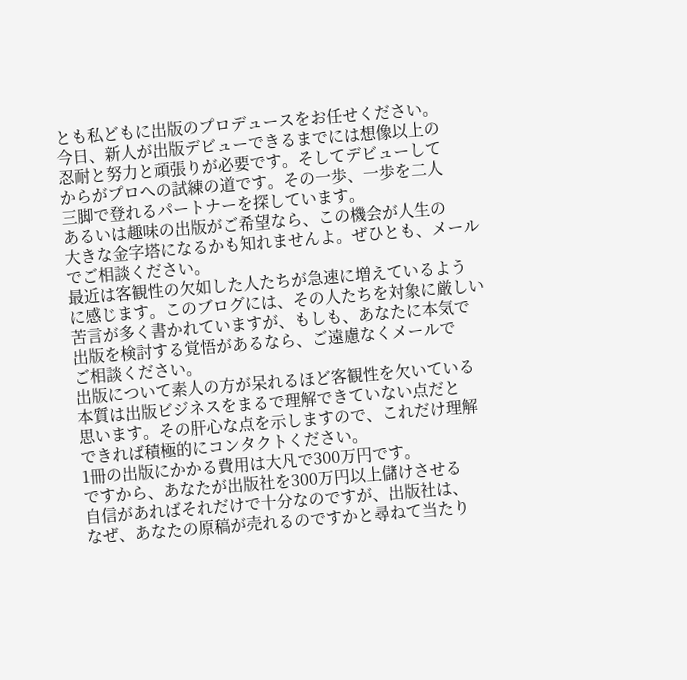とも私どもに出版のプロデュースをお任せください。
今日、新人が出版デビューできるまでには想像以上の
忍耐と努力と頑張りが必要です。そしてデビューして
からがプロへの試練の道です。その一歩、一歩を二人
三脚で登れるパートナーを探しています。
あるいは趣味の出版がご希望なら、この機会が人生の
大きな金字塔になるかも知れませんよ。ぜひとも、メール
でご相談ください。
最近は客観性の欠如した人たちが急速に増えているよう
に感じます。このブログには、その人たちを対象に厳しい
苦言が多く書かれていますが、もしも、あなたに本気で
出版を検討する覚悟があるなら、ご遠慮なくメールで
ご相談ください。
出版について素人の方が呆れるほど客観性を欠いている
本質は出版ビジネスをまるで理解できていない点だと
思います。その肝心な点を示しますので、これだけ理解
できれば積極的にコンタクトください。
1冊の出版にかかる費用は大凡で300万円です。
ですから、あなたが出版社を300万円以上儲けさせる
自信があればそれだけで十分なのですが、出版社は、
なぜ、あなたの原稿が売れるのですかと尋ねて当たり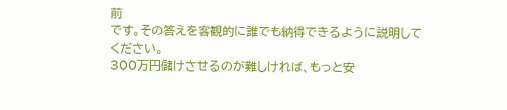前
です。その答えを客観的に誰でも納得できるように説明して
ください。
300万円儲けさせるのが難しければ、もっと安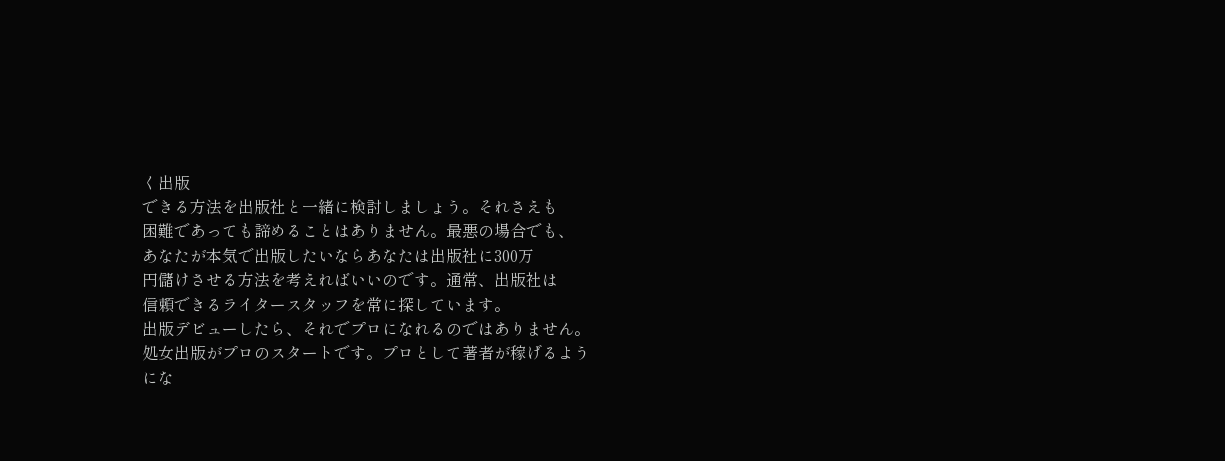く出版
できる方法を出版社と一緒に検討しましょう。それさえも
困難であっても諦めることはありません。最悪の場合でも、
あなたが本気で出版したいならあなたは出版社に300万
円儲けさせる方法を考えればいいのです。通常、出版社は
信頼できるライタースタッフを常に探しています。
出版デビューしたら、それでプロになれるのではありません。
処女出版がプロのスタートです。プロとして著者が稼げるよう
にな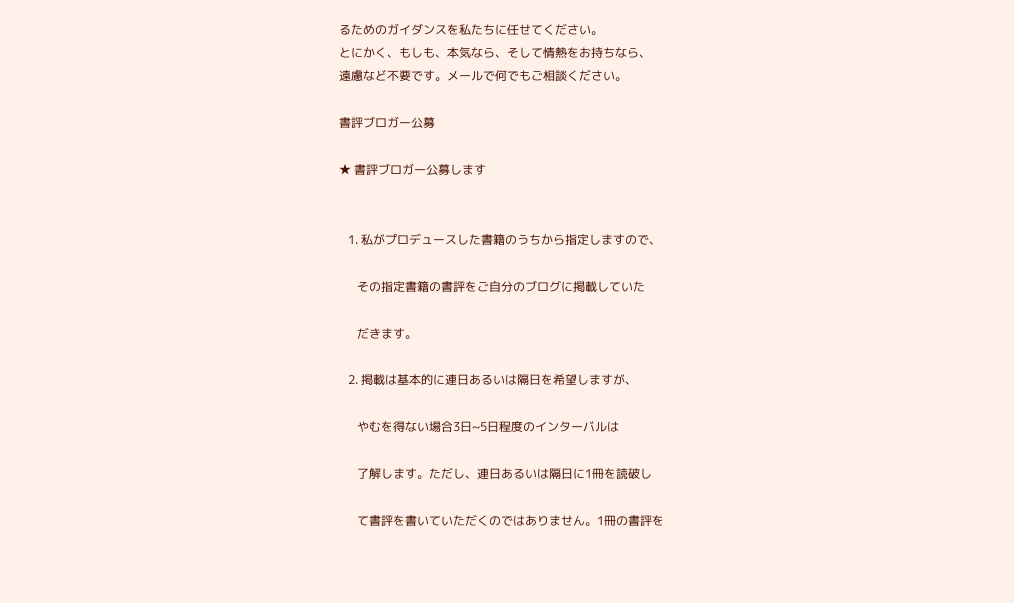るためのガイダンスを私たちに任せてください。
とにかく、もしも、本気なら、そして情熱をお持ちなら、
遠慮など不要です。メールで何でもご相談ください。

書評ブロガー公募

★ 書評ブロガー公募します


   1. 私がプロデュースした書籍のうちから指定しますので、

      その指定書籍の書評をご自分のブログに掲載していた

      だきます。

   2. 掲載は基本的に連日あるいは隔日を希望しますが、

      やむを得ない場合3日~5日程度のインターバルは

      了解します。ただし、連日あるいは隔日に1冊を読破し

      て書評を書いていただくのではありません。1冊の書評を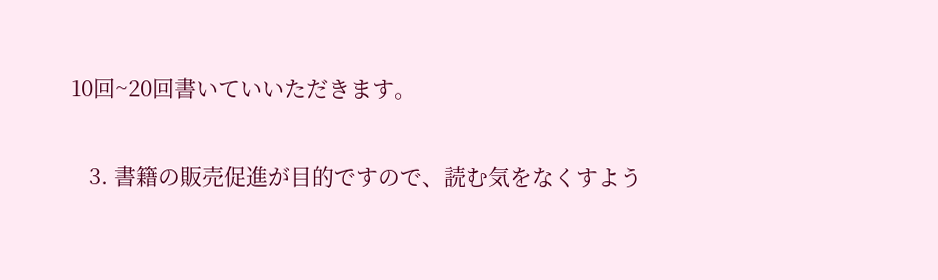10回~20回書いていいただきます。

   3. 書籍の販売促進が目的ですので、読む気をなくすよう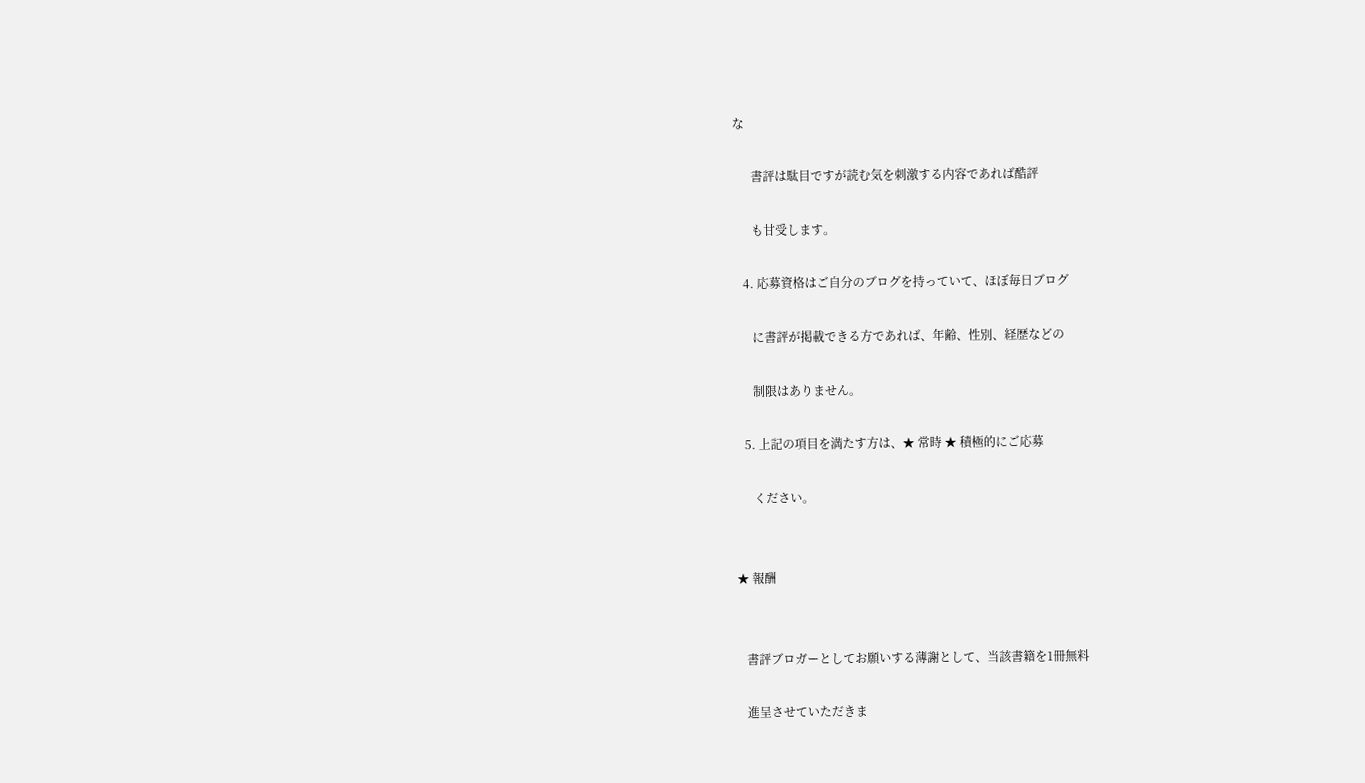な

      書評は駄目ですが読む気を刺激する内容であれば酷評

      も甘受します。

   4. 応募資格はご自分のブログを持っていて、ほぼ毎日ブログ

      に書評が掲載できる方であれば、年齢、性別、経歴などの

      制限はありません。

   5. 上記の項目を満たす方は、★ 常時 ★ 積極的にご応募

      ください。


★ 報酬


   書評ブロガーとしてお願いする薄謝として、当該書籍を1冊無料

   進呈させていただきま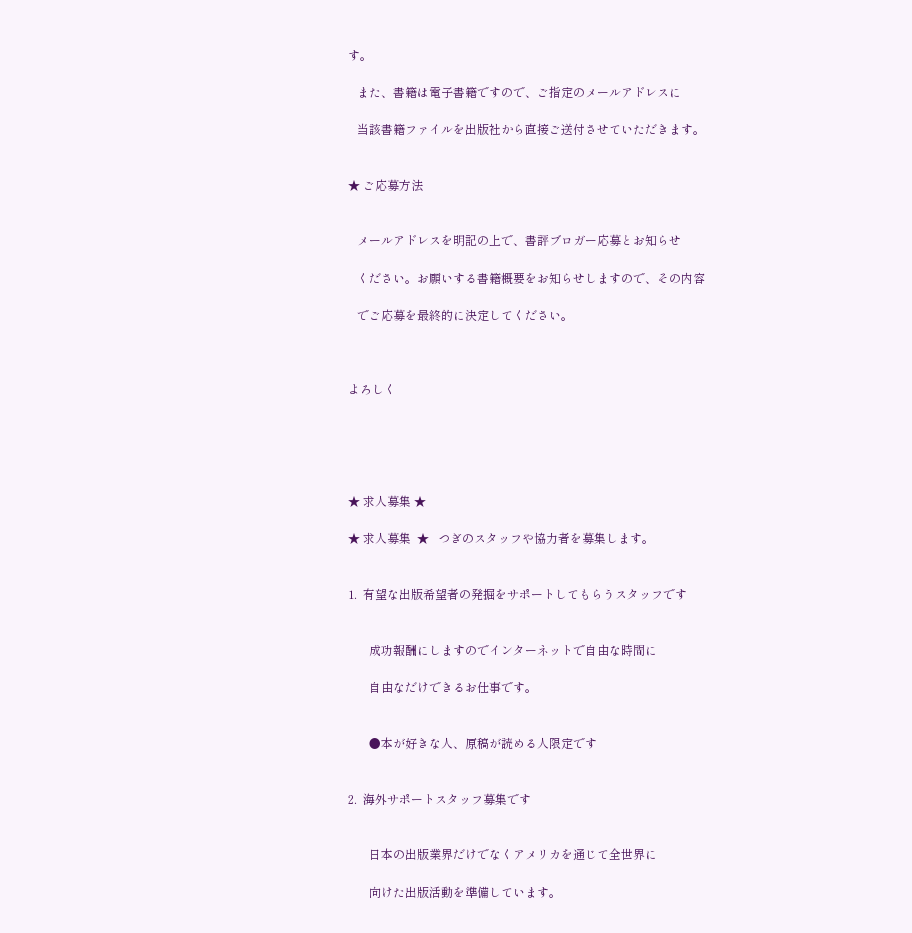す。

   また、書籍は電子書籍ですので、ご指定のメールアドレスに

   当該書籍ファイルを出版社から直接ご送付させていただきます。


★ ご応募方法


   メールアドレスを明記の上で、書評ブロガー応募とお知らせ

   ください。お願いする書籍概要をお知らせしますので、その内容

   でご応募を最終的に決定してください。



よろしく





★ 求人募集 ★

★ 求人募集  ★   つぎのスタッフや協力者を募集します。


1.  有望な出版希望者の発掘をサポートしてもらうスタッフです


       成功報酬にしますのでインターネットで自由な時間に

       自由なだけできるお仕事です。


       ●本が好きな人、原稿が読める人限定です


2.  海外サポートスタッフ募集です


       日本の出版業界だけでなくアメリカを通じて全世界に

       向けた出版活動を準備しています。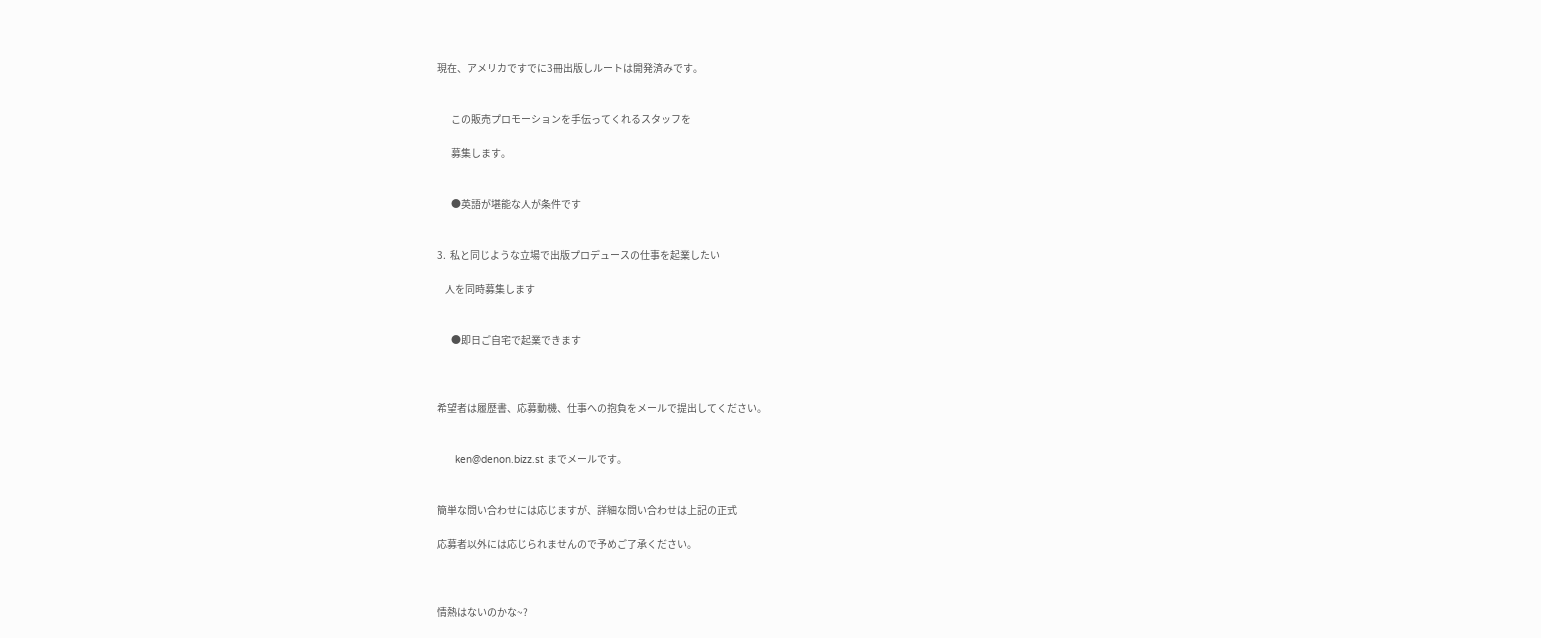現在、アメリカですでに3冊出版しルートは開発済みです。


       この販売プロモーションを手伝ってくれるスタッフを

       募集します。


       ●英語が堪能な人が条件です


3.  私と同じような立場で出版プロデュースの仕事を起業したい

    人を同時募集します


       ●即日ご自宅で起業できます



希望者は履歴書、応募動機、仕事への抱負をメールで提出してください。


      ken@denon.bizz.st までメールです。


簡単な問い合わせには応じますが、詳細な問い合わせは上記の正式

応募者以外には応じられませんので予めご了承ください。



情熱はないのかな~?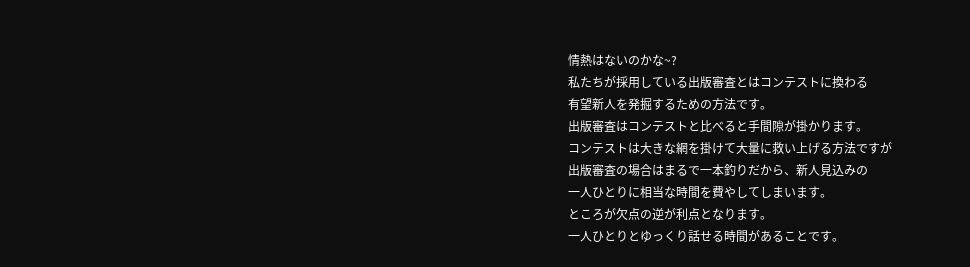情熱はないのかな~?
私たちが採用している出版審査とはコンテストに換わる
有望新人を発掘するための方法です。
出版審査はコンテストと比べると手間隙が掛かります。
コンテストは大きな網を掛けて大量に救い上げる方法ですが
出版審査の場合はまるで一本釣りだから、新人見込みの
一人ひとりに相当な時間を費やしてしまいます。
ところが欠点の逆が利点となります。
一人ひとりとゆっくり話せる時間があることです。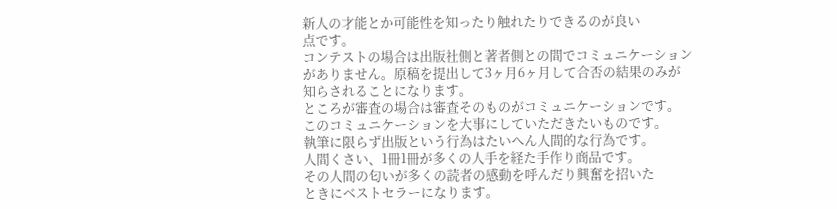新人の才能とか可能性を知ったり触れたりできるのが良い
点です。
コンテストの場合は出版社側と著者側との間でコミュニケーション
がありません。原稿を提出して3ヶ月6ヶ月して合否の結果のみが
知らされることになります。
ところが審査の場合は審査そのものがコミュニケーションです。
このコミュニケーションを大事にしていただきたいものです。
執筆に限らず出版という行為はたいへん人間的な行為です。
人間くさい、1冊1冊が多くの人手を経た手作り商品です。
その人間の匂いが多くの読者の感動を呼んだり興奮を招いた
ときにベストセラーになります。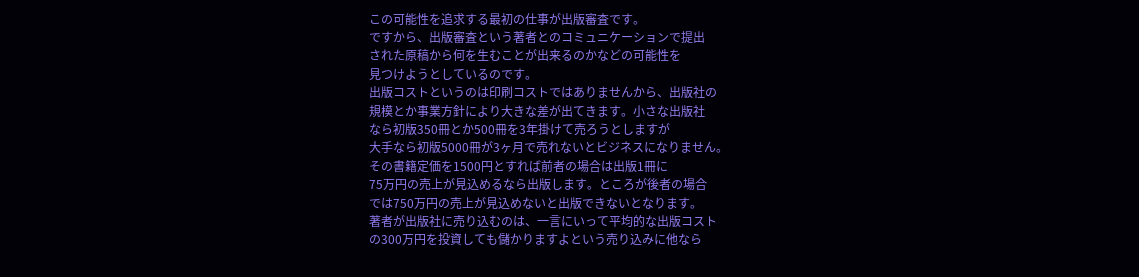この可能性を追求する最初の仕事が出版審査です。
ですから、出版審査という著者とのコミュニケーションで提出
された原稿から何を生むことが出来るのかなどの可能性を
見つけようとしているのです。
出版コストというのは印刷コストではありませんから、出版社の
規模とか事業方針により大きな差が出てきます。小さな出版社
なら初版350冊とか500冊を3年掛けて売ろうとしますが
大手なら初版5000冊が3ヶ月で売れないとビジネスになりません。
その書籍定価を1500円とすれば前者の場合は出版1冊に
75万円の売上が見込めるなら出版します。ところが後者の場合
では750万円の売上が見込めないと出版できないとなります。
著者が出版社に売り込むのは、一言にいって平均的な出版コスト
の300万円を投資しても儲かりますよという売り込みに他なら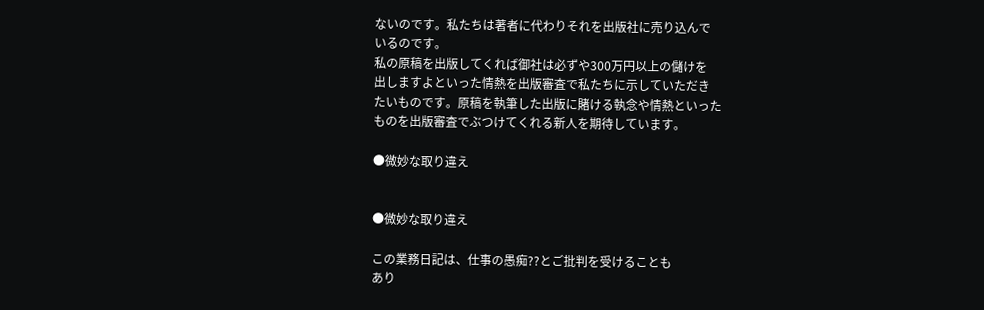ないのです。私たちは著者に代わりそれを出版社に売り込んで
いるのです。
私の原稿を出版してくれば御社は必ずや300万円以上の儲けを
出しますよといった情熱を出版審査で私たちに示していただき
たいものです。原稿を執筆した出版に賭ける執念や情熱といった
ものを出版審査でぶつけてくれる新人を期待しています。

●微妙な取り違え


●微妙な取り違え

この業務日記は、仕事の愚痴??とご批判を受けることも
あり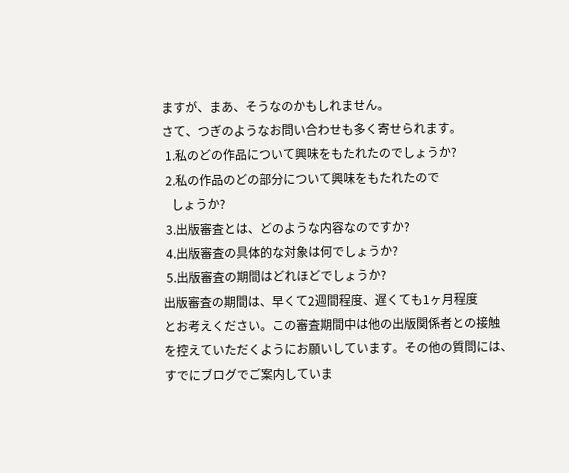ますが、まあ、そうなのかもしれません。
さて、つぎのようなお問い合わせも多く寄せられます。
 1.私のどの作品について興味をもたれたのでしょうか?
 2.私の作品のどの部分について興味をもたれたので
   しょうか?
 3.出版審査とは、どのような内容なのですか?
 4.出版審査の具体的な対象は何でしょうか?
 5.出版審査の期間はどれほどでしょうか?
出版審査の期間は、早くて2週間程度、遅くても1ヶ月程度
とお考えください。この審査期間中は他の出版関係者との接触
を控えていただくようにお願いしています。その他の質問には、
すでにブログでご案内していま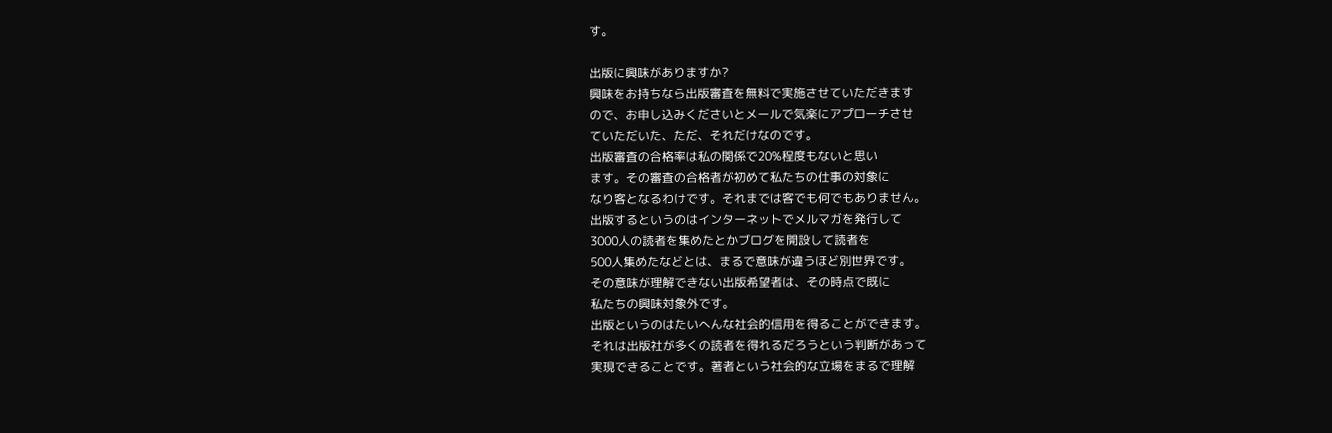す。

出版に興味がありますか?
興味をお持ちなら出版審査を無料で実施させていただきます
ので、お申し込みくださいとメールで気楽にアプローチさせ
ていただいた、ただ、それだけなのです。
出版審査の合格率は私の関係で20%程度もないと思い
ます。その審査の合格者が初めて私たちの仕事の対象に
なり客となるわけです。それまでは客でも何でもありません。
出版するというのはインターネットでメルマガを発行して
3000人の読者を集めたとかブログを開設して読者を
500人集めたなどとは、まるで意味が違うほど別世界です。
その意味が理解できない出版希望者は、その時点で既に
私たちの興味対象外です。
出版というのはたいへんな社会的信用を得ることができます。
それは出版社が多くの読者を得れるだろうという判断があって
実現できることです。著者という社会的な立場をまるで理解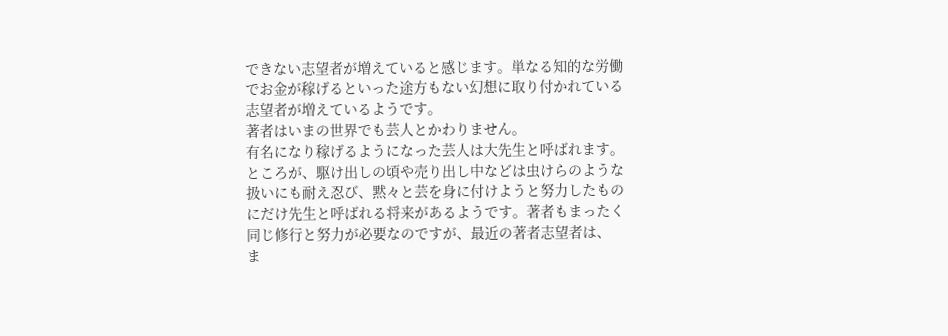できない志望者が増えていると感じます。単なる知的な労働
でお金が稼げるといった途方もない幻想に取り付かれている
志望者が増えているようです。
著者はいまの世界でも芸人とかわりません。
有名になり稼げるようになった芸人は大先生と呼ばれます。
ところが、駆け出しの頃や売り出し中などは虫けらのような
扱いにも耐え忍び、黙々と芸を身に付けようと努力したもの
にだけ先生と呼ばれる将来があるようです。著者もまったく
同じ修行と努力が必要なのですが、最近の著者志望者は、
ま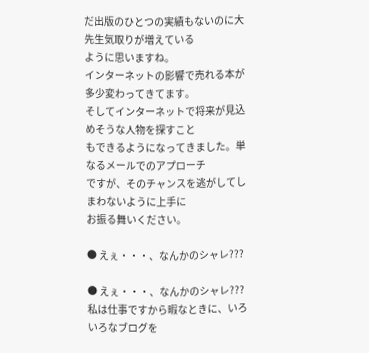だ出版のひとつの実績もないのに大先生気取りが増えている
ように思いますね。
インターネットの影響で売れる本が多少変わってきてます。
そしてインターネットで将来が見込めそうな人物を探すこと
もできるようになってきました。単なるメールでのアプローチ
ですが、そのチャンスを逃がしてしまわないように上手に
お振る舞いください。

● えぇ・・・、なんかのシャレ???

● えぇ・・・、なんかのシャレ???
私は仕事ですから暇なときに、いろいろなブログを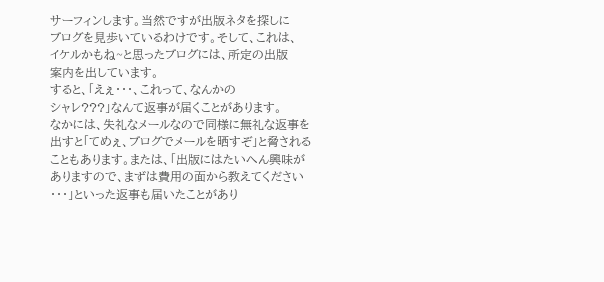サーフィンします。当然ですが出版ネタを探しに
ブログを見歩いているわけです。そして、これは、
イケルかもね~と思ったブログには、所定の出版
案内を出しています。
すると、「えぇ・・・、これって、なんかの
シャレ???」なんて返事が届くことがあります。
なかには、失礼なメールなので同様に無礼な返事を
出すと「てめぇ、ブログでメールを晒すぞ」と脅される
こともあります。または、「出版にはたいへん興味が
ありますので、まずは費用の面から教えてください
・・・」といった返事も届いたことがあり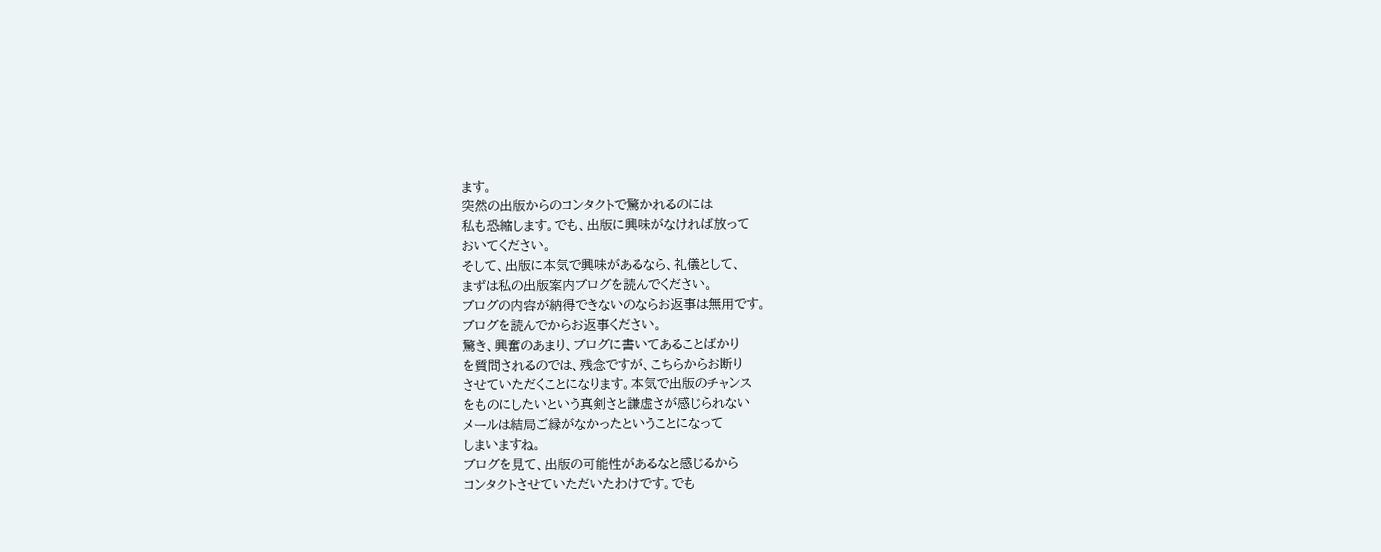ます。
突然の出版からのコンタクトで驚かれるのには
私も恐縮します。でも、出版に興味がなければ放って
おいてください。
そして、出版に本気で興味があるなら、礼儀として、
まずは私の出版案内ブログを読んでください。
ブログの内容が納得できないのならお返事は無用です。
ブログを読んでからお返事ください。
驚き、興奮のあまり、ブログに書いてあることばかり
を質問されるのでは、残念ですが、こちらからお断り
させていただくことになります。本気で出版のチャンス
をものにしたいという真剣さと謙虚さが感じられない
メールは結局ご縁がなかったということになって
しまいますね。
ブログを見て、出版の可能性があるなと感じるから
コンタクトさせていただいたわけです。でも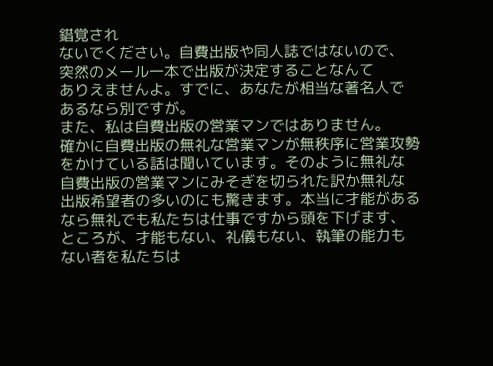錯覚され
ないでください。自費出版や同人誌ではないので、
突然のメール一本で出版が決定することなんて
ありえませんよ。すでに、あなたが相当な著名人で
あるなら別ですが。
また、私は自費出版の営業マンではありません。
確かに自費出版の無礼な営業マンが無秩序に営業攻勢
をかけている話は聞いています。そのように無礼な
自費出版の営業マンにみそぎを切られた訳か無礼な
出版希望者の多いのにも驚きます。本当に才能がある
なら無礼でも私たちは仕事ですから頭を下げます、
ところが、才能もない、礼儀もない、執筆の能力も
ない者を私たちは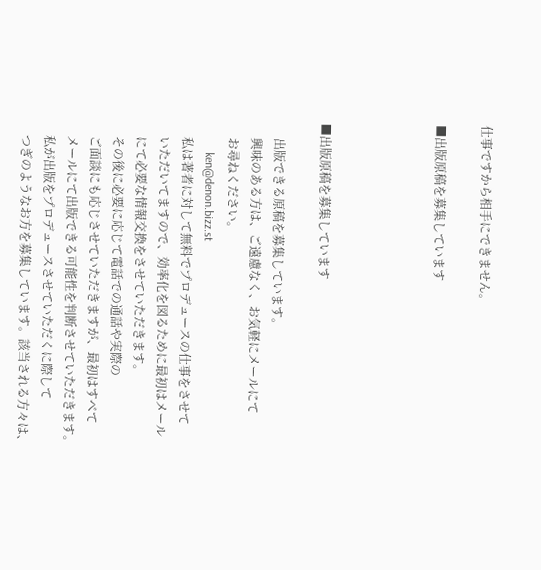仕事ですから相手にできません。

■出版原稿を募集しています




■出版原稿を募集しています

     出版できる原稿を募集しています。
     興味のある方は、ご遠慮なく、お気軽にメールにて
     お尋ねください。
          ken@denon.bizz.st
     私は著者に対して無料でプロデュースの仕事をさせて
     いただいてますので、効率化を図るために最初はメール
     にて必要な情報交換をさせていただきます。
     その後に必要に応じて電話での通話や実際の
     ご面談にも応じさせていただきますが、最初はすべて
     メールにて出版できる可能性を判断させていただきます。
     私が出版をプロデュースさせていただくに際して
     つぎのようなお方を募集しています。該当される方々は、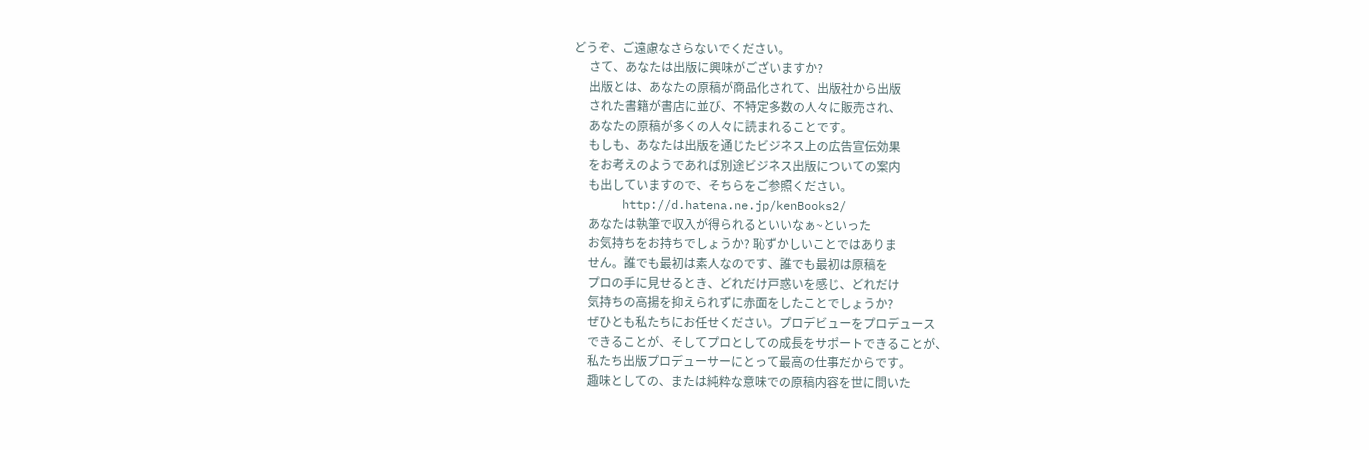どうぞ、ご遠慮なさらないでください。
     さて、あなたは出版に興味がございますか?
     出版とは、あなたの原稿が商品化されて、出版社から出版
     された書籍が書店に並び、不特定多数の人々に販売され、
     あなたの原稿が多くの人々に読まれることです。
     もしも、あなたは出版を通じたビジネス上の広告宣伝効果
     をお考えのようであれば別途ビジネス出版についての案内
     も出していますので、そちらをご参照ください。
       http://d.hatena.ne.jp/kenBooks2/
     あなたは執筆で収入が得られるといいなぁ~といった
     お気持ちをお持ちでしょうか? 恥ずかしいことではありま
     せん。誰でも最初は素人なのです、誰でも最初は原稿を
     プロの手に見せるとき、どれだけ戸惑いを感じ、どれだけ
     気持ちの高揚を抑えられずに赤面をしたことでしょうか?
     ぜひとも私たちにお任せください。プロデビューをプロデュース
     できることが、そしてプロとしての成長をサポートできることが、
     私たち出版プロデューサーにとって最高の仕事だからです。
     趣味としての、または純粋な意味での原稿内容を世に問いた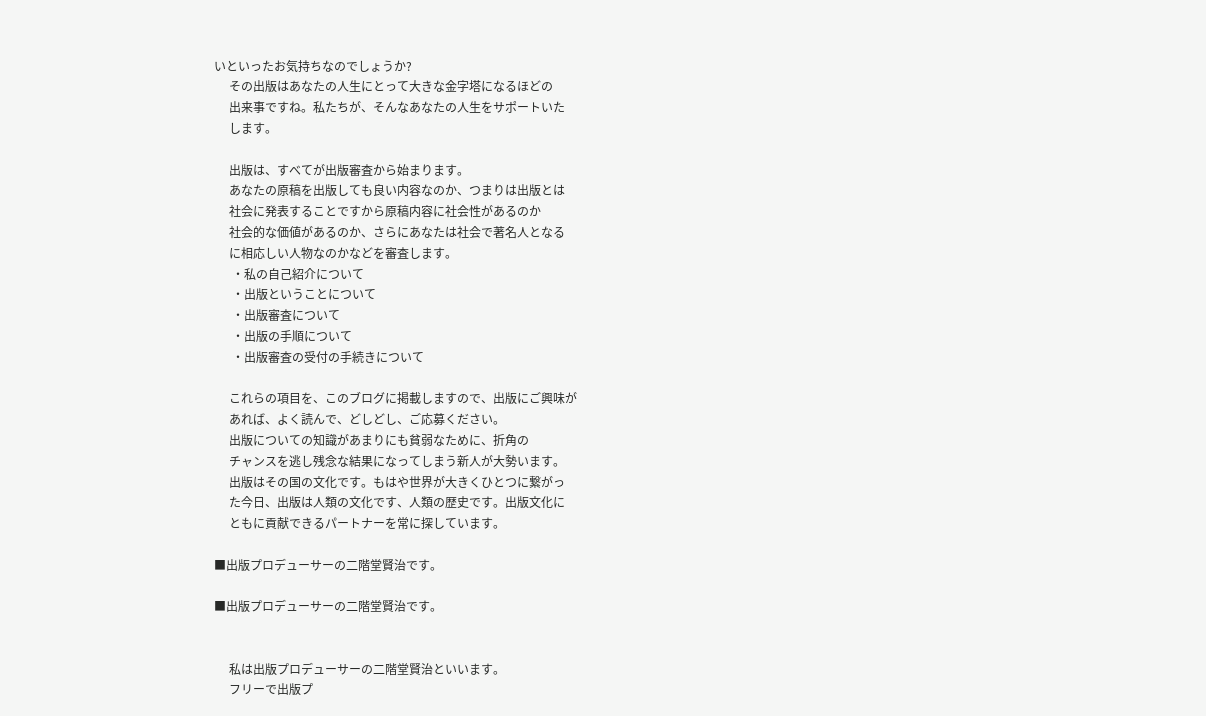いといったお気持ちなのでしょうか?
     その出版はあなたの人生にとって大きな金字塔になるほどの
     出来事ですね。私たちが、そんなあなたの人生をサポートいた
     します。

     出版は、すべてが出版審査から始まります。
     あなたの原稿を出版しても良い内容なのか、つまりは出版とは
     社会に発表することですから原稿内容に社会性があるのか
     社会的な価値があるのか、さらにあなたは社会で著名人となる
     に相応しい人物なのかなどを審査します。
      ・私の自己紹介について
      ・出版ということについて
      ・出版審査について
      ・出版の手順について
      ・出版審査の受付の手続きについて

     これらの項目を、このブログに掲載しますので、出版にご興味が
     あれば、よく読んで、どしどし、ご応募ください。
     出版についての知識があまりにも貧弱なために、折角の
     チャンスを逃し残念な結果になってしまう新人が大勢います。
     出版はその国の文化です。もはや世界が大きくひとつに繋がっ
     た今日、出版は人類の文化です、人類の歴史です。出版文化に
     ともに貢献できるパートナーを常に探しています。

■出版プロデューサーの二階堂賢治です。

■出版プロデューサーの二階堂賢治です。


     私は出版プロデューサーの二階堂賢治といいます。
     フリーで出版プ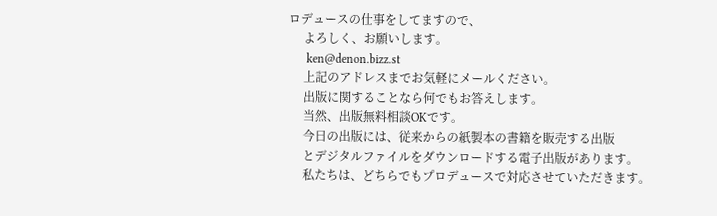ロデュースの仕事をしてますので、
     よろしく、お願いします。
      ken@denon.bizz.st
     上記のアドレスまでお気軽にメールください。
     出版に関することなら何でもお答えします。
     当然、出版無料相談OKです。
     今日の出版には、従来からの紙製本の書籍を販売する出版
     とデジタルファイルをダウンロードする電子出版があります。
     私たちは、どちらでもプロデュースで対応させていただきます。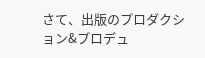さて、出版のプロダクション&プロデュ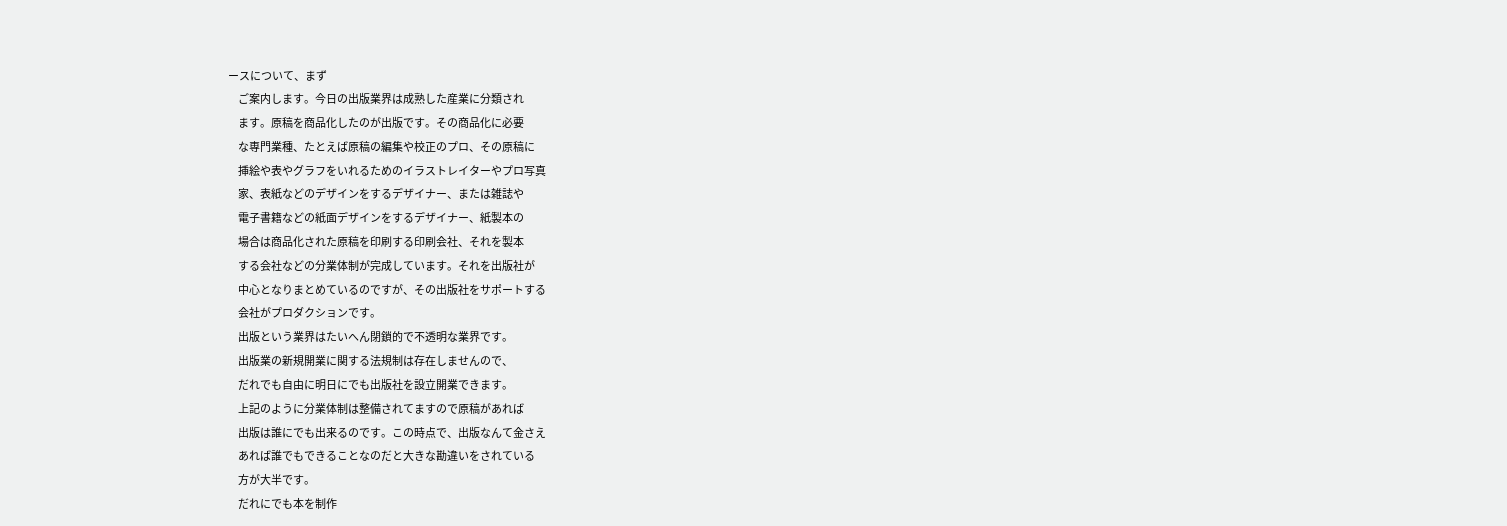ースについて、まず
     ご案内します。今日の出版業界は成熟した産業に分類され
     ます。原稿を商品化したのが出版です。その商品化に必要
     な専門業種、たとえば原稿の編集や校正のプロ、その原稿に
     挿絵や表やグラフをいれるためのイラストレイターやプロ写真
     家、表紙などのデザインをするデザイナー、または雑誌や
     電子書籍などの紙面デザインをするデザイナー、紙製本の
     場合は商品化された原稿を印刷する印刷会社、それを製本
     する会社などの分業体制が完成しています。それを出版社が
     中心となりまとめているのですが、その出版社をサポートする
     会社がプロダクションです。
     出版という業界はたいへん閉鎖的で不透明な業界です。
     出版業の新規開業に関する法規制は存在しませんので、
     だれでも自由に明日にでも出版社を設立開業できます。
     上記のように分業体制は整備されてますので原稿があれば
     出版は誰にでも出来るのです。この時点で、出版なんて金さえ
     あれば誰でもできることなのだと大きな勘違いをされている
     方が大半です。
     だれにでも本を制作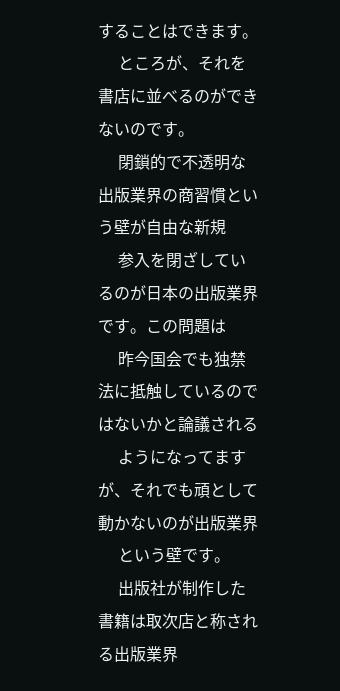することはできます。
     ところが、それを書店に並べるのができないのです。
     閉鎖的で不透明な出版業界の商習慣という壁が自由な新規
     参入を閉ざしているのが日本の出版業界です。この問題は
     昨今国会でも独禁法に抵触しているのではないかと論議される
     ようになってますが、それでも頑として動かないのが出版業界
     という壁です。
     出版社が制作した書籍は取次店と称される出版業界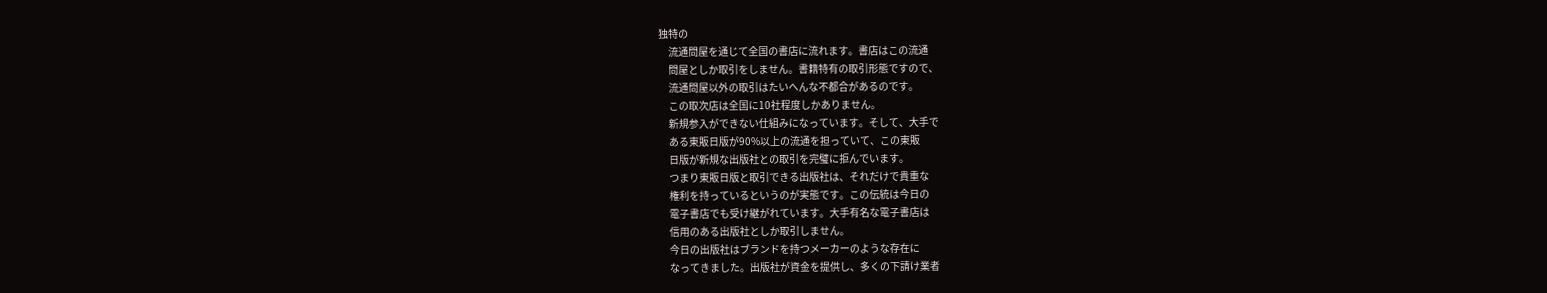独特の
     流通問屋を通じて全国の書店に流れます。書店はこの流通
     問屋としか取引をしません。書籍特有の取引形態ですので、
     流通問屋以外の取引はたいへんな不都合があるのです。
     この取次店は全国に10社程度しかありません。
     新規参入ができない仕組みになっています。そして、大手で
     ある東販日版が90%以上の流通を担っていて、この東販
     日版が新規な出版社との取引を完璧に拒んでいます。
     つまり東販日版と取引できる出版社は、それだけで貴重な
     権利を持っているというのが実態です。この伝統は今日の
     電子書店でも受け継がれています。大手有名な電子書店は
     信用のある出版社としか取引しません。
     今日の出版社はブランドを持つメーカーのような存在に
     なってきました。出版社が資金を提供し、多くの下請け業者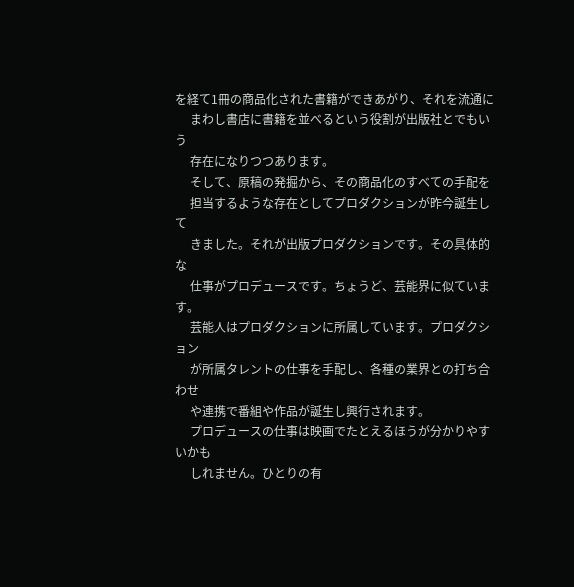を経て1冊の商品化された書籍ができあがり、それを流通に
     まわし書店に書籍を並べるという役割が出版社とでもいう
     存在になりつつあります。
     そして、原稿の発掘から、その商品化のすべての手配を
     担当するような存在としてプロダクションが昨今誕生して
     きました。それが出版プロダクションです。その具体的な
     仕事がプロデュースです。ちょうど、芸能界に似ています。
     芸能人はプロダクションに所属しています。プロダクション
     が所属タレントの仕事を手配し、各種の業界との打ち合わせ
     や連携で番組や作品が誕生し興行されます。
     プロデュースの仕事は映画でたとえるほうが分かりやすいかも
     しれません。ひとりの有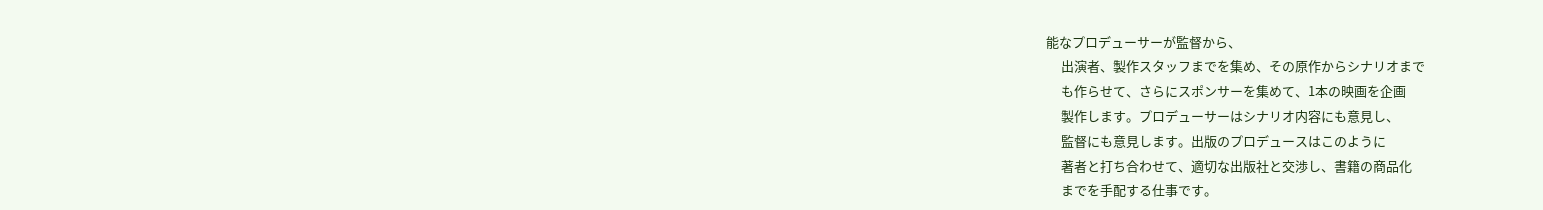能なプロデューサーが監督から、
     出演者、製作スタッフまでを集め、その原作からシナリオまで
     も作らせて、さらにスポンサーを集めて、1本の映画を企画
     製作します。プロデューサーはシナリオ内容にも意見し、
     監督にも意見します。出版のプロデュースはこのように
     著者と打ち合わせて、適切な出版社と交渉し、書籍の商品化
     までを手配する仕事です。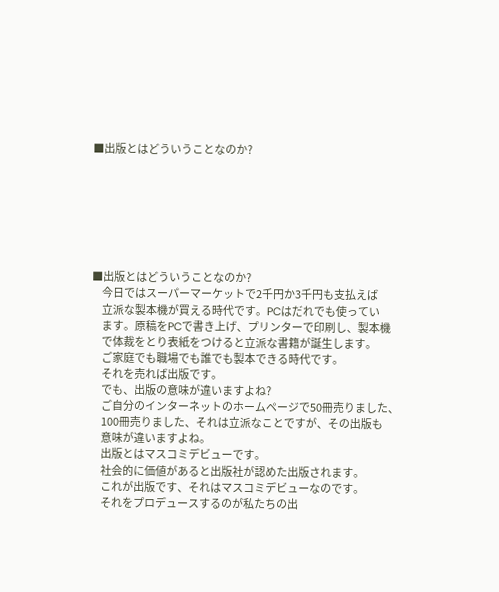■出版とはどういうことなのか?







■出版とはどういうことなのか?
     今日ではスーパーマーケットで2千円か3千円も支払えば
     立派な製本機が買える時代です。PCはだれでも使ってい
     ます。原稿をPCで書き上げ、プリンターで印刷し、製本機
     で体裁をとり表紙をつけると立派な書籍が誕生します。
     ご家庭でも職場でも誰でも製本できる時代です。
     それを売れば出版です。
     でも、出版の意味が違いますよね?
     ご自分のインターネットのホームページで50冊売りました、
     100冊売りました、それは立派なことですが、その出版も
     意味が違いますよね。
     出版とはマスコミデビューです。
     社会的に価値があると出版社が認めた出版されます。
     これが出版です、それはマスコミデビューなのです。
     それをプロデュースするのが私たちの出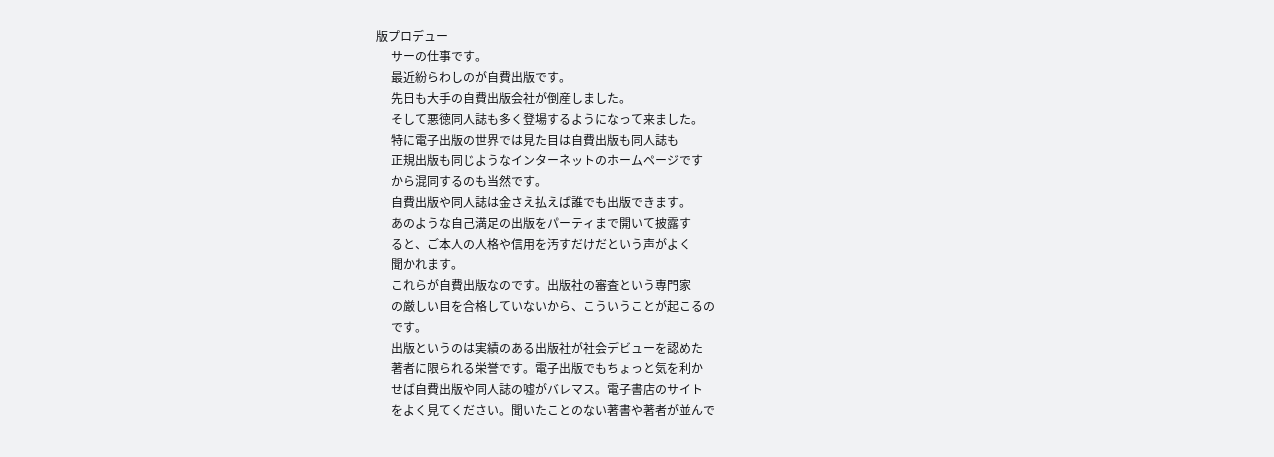版プロデュー
     サーの仕事です。
     最近紛らわしのが自費出版です。
     先日も大手の自費出版会社が倒産しました。
     そして悪徳同人誌も多く登場するようになって来ました。
     特に電子出版の世界では見た目は自費出版も同人誌も
     正規出版も同じようなインターネットのホームページです
     から混同するのも当然です。
     自費出版や同人誌は金さえ払えば誰でも出版できます。
     あのような自己満足の出版をパーティまで開いて披露す
     ると、ご本人の人格や信用を汚すだけだという声がよく
     聞かれます。
     これらが自費出版なのです。出版社の審査という専門家
     の厳しい目を合格していないから、こういうことが起こるの
     です。
     出版というのは実績のある出版社が社会デビューを認めた
     著者に限られる栄誉です。電子出版でもちょっと気を利か
     せば自費出版や同人誌の嘘がバレマス。電子書店のサイト
     をよく見てください。聞いたことのない著書や著者が並んで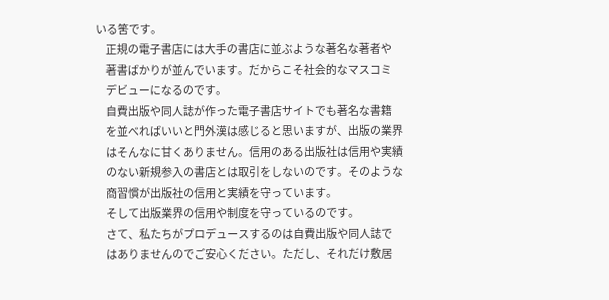いる筈です。
     正規の電子書店には大手の書店に並ぶような著名な著者や
     著書ばかりが並んでいます。だからこそ社会的なマスコミ
     デビューになるのです。
     自費出版や同人誌が作った電子書店サイトでも著名な書籍
     を並べればいいと門外漢は感じると思いますが、出版の業界
     はそんなに甘くありません。信用のある出版社は信用や実績
     のない新規参入の書店とは取引をしないのです。そのような
     商習慣が出版社の信用と実績を守っています。
     そして出版業界の信用や制度を守っているのです。
     さて、私たちがプロデュースするのは自費出版や同人誌で
     はありませんのでご安心ください。ただし、それだけ敷居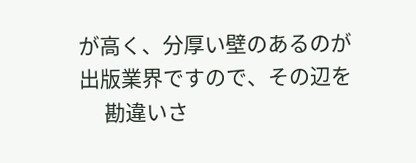が高く、分厚い壁のあるのが出版業界ですので、その辺を
     勘違いさ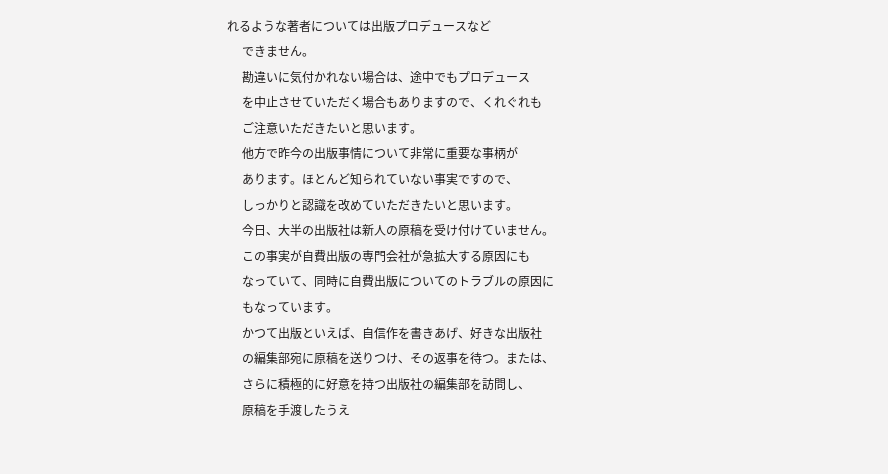れるような著者については出版プロデュースなど
     できません。
     勘違いに気付かれない場合は、途中でもプロデュース
     を中止させていただく場合もありますので、くれぐれも
     ご注意いただきたいと思います。
     他方で昨今の出版事情について非常に重要な事柄が
     あります。ほとんど知られていない事実ですので、
     しっかりと認識を改めていただきたいと思います。
     今日、大半の出版社は新人の原稿を受け付けていません。
     この事実が自費出版の専門会社が急拡大する原因にも
     なっていて、同時に自費出版についてのトラブルの原因に
     もなっています。
     かつて出版といえば、自信作を書きあげ、好きな出版社
     の編集部宛に原稿を送りつけ、その返事を待つ。または、
     さらに積極的に好意を持つ出版社の編集部を訪問し、
     原稿を手渡したうえ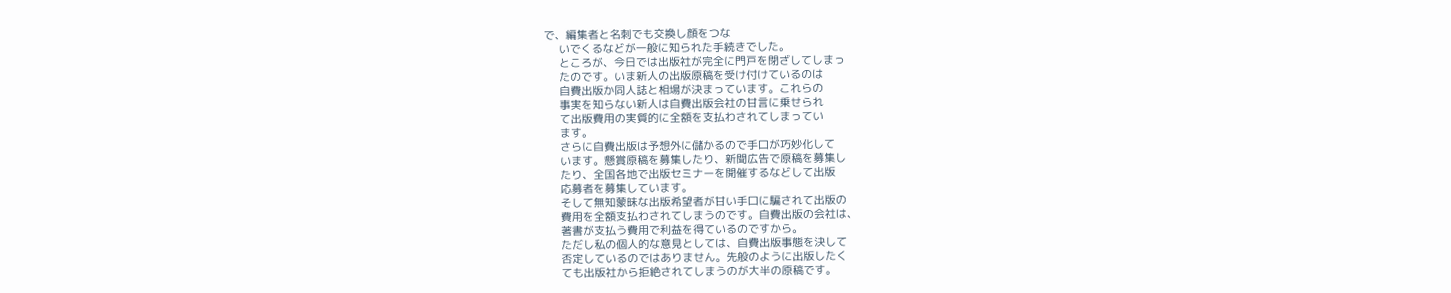で、編集者と名刺でも交換し顔をつな
     いでくるなどが一般に知られた手続きでした。
     ところが、今日では出版社が完全に門戸を閉ざしてしまっ
     たのです。いま新人の出版原稿を受け付けているのは
     自費出版か同人誌と相場が決まっています。これらの
     事実を知らない新人は自費出版会社の甘言に乗せられ
     て出版費用の実質的に全額を支払わされてしまってい
     ます。
     さらに自費出版は予想外に儲かるので手口が巧妙化して
     います。懸賞原稿を募集したり、新聞広告で原稿を募集し
     たり、全国各地で出版セミナーを開催するなどして出版
     応募者を募集しています。
     そして無知蒙昧な出版希望者が甘い手口に騙されて出版の
     費用を全額支払わされてしまうのです。自費出版の会社は、
     著書が支払う費用で利益を得ているのですから。
     ただし私の個人的な意見としては、自費出版事態を決して
     否定しているのではありません。先般のように出版したく
     ても出版社から拒絶されてしまうのが大半の原稿です。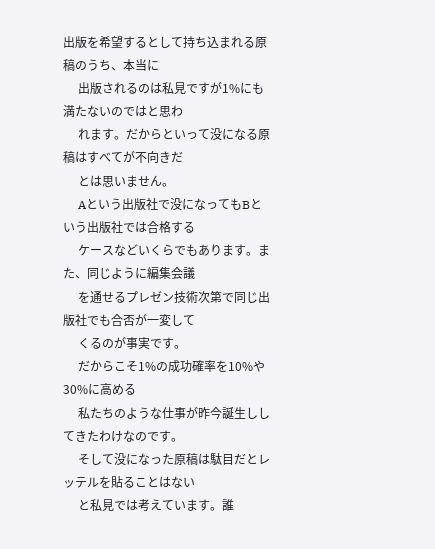出版を希望するとして持ち込まれる原稿のうち、本当に
     出版されるのは私見ですが1%にも満たないのではと思わ
     れます。だからといって没になる原稿はすべてが不向きだ
     とは思いません。
     Aという出版社で没になってもBという出版社では合格する
     ケースなどいくらでもあります。また、同じように編集会議
     を通せるプレゼン技術次第で同じ出版社でも合否が一変して
     くるのが事実です。
     だからこそ1%の成功確率を10%や30%に高める
     私たちのような仕事が昨今誕生ししてきたわけなのです。
     そして没になった原稿は駄目だとレッテルを貼ることはない
     と私見では考えています。誰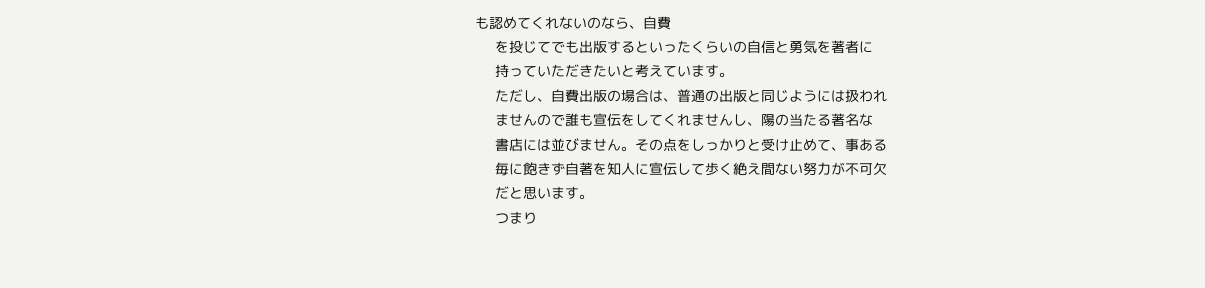も認めてくれないのなら、自費
     を投じてでも出版するといったくらいの自信と勇気を著者に
     持っていただきたいと考えています。
     ただし、自費出版の場合は、普通の出版と同じようには扱われ
     ませんので誰も宣伝をしてくれませんし、陽の当たる著名な
     書店には並びません。その点をしっかりと受け止めて、事ある
     毎に飽きず自著を知人に宣伝して歩く絶え間ない努力が不可欠
     だと思います。
     つまり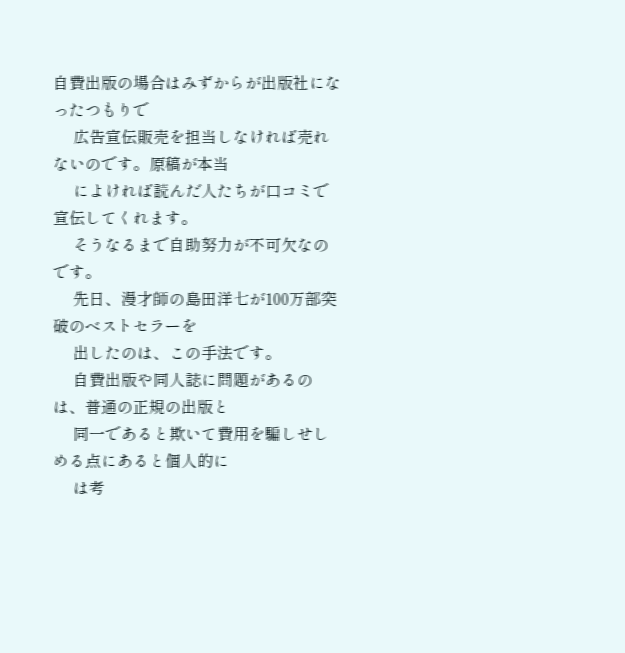自費出版の場合はみずからが出版社になったつもりで
     広告宣伝販売を担当しなければ売れないのです。原稿が本当
     によければ読んだ人たちが口コミで宣伝してくれます。
     そうなるまで自助努力が不可欠なのです。
     先日、漫才師の島田洋七が100万部突破のベストセラーを
     出したのは、この手法です。
     自費出版や同人誌に問題があるのは、普通の正規の出版と
     同一であると欺いて費用を騙しせしめる点にあると個人的に
     は考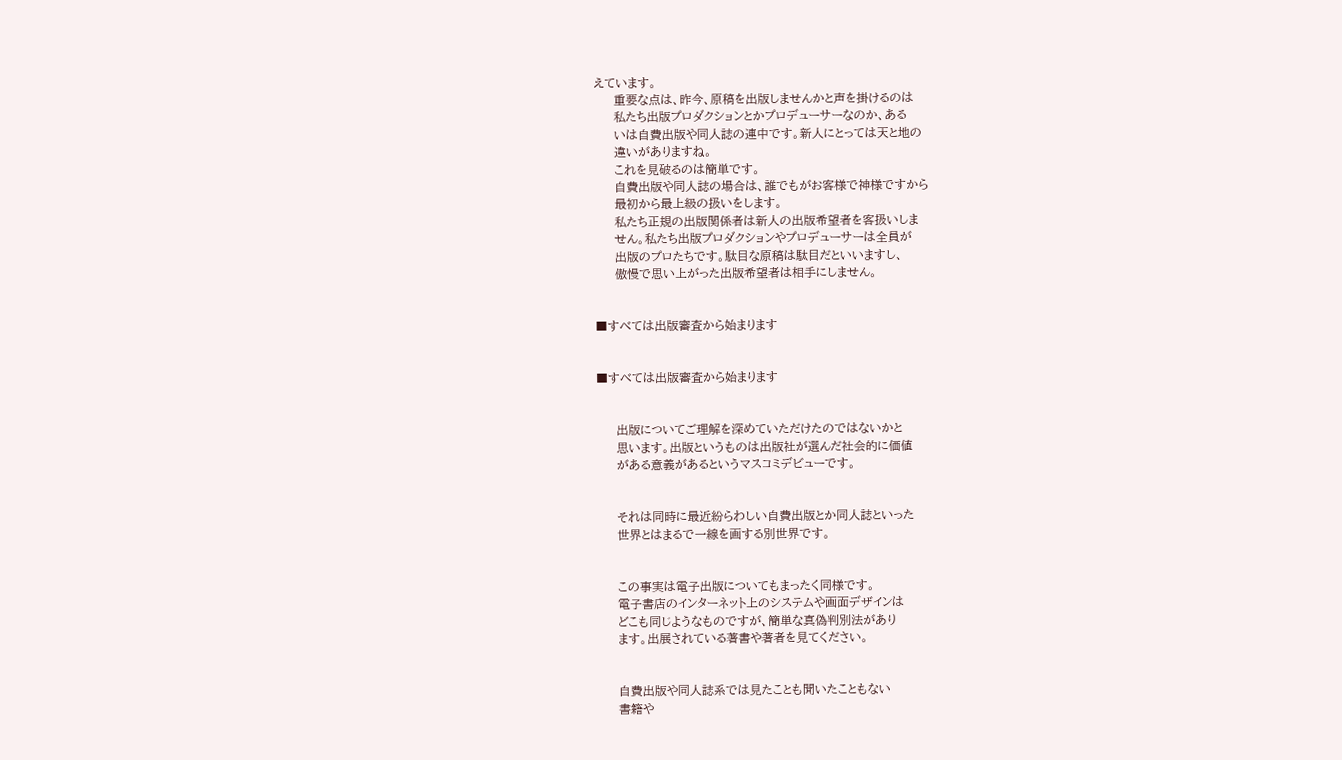えています。
     重要な点は、昨今、原稿を出版しませんかと声を掛けるのは
     私たち出版プロダクションとかプロデューサーなのか、ある
     いは自費出版や同人誌の連中です。新人にとっては天と地の
     違いがありますね。
     これを見破るのは簡単です。
     自費出版や同人誌の場合は、誰でもがお客様で神様ですから
     最初から最上級の扱いをします。
     私たち正規の出版関係者は新人の出版希望者を客扱いしま
     せん。私たち出版プロダクションやプロデューサーは全員が
     出版のプロたちです。駄目な原稿は駄目だといいますし、
     傲慢で思い上がった出版希望者は相手にしません。


■すべては出版審査から始まります


■すべては出版審査から始まります


     出版についてご理解を深めていただけたのではないかと
     思います。出版というものは出版社が選んだ社会的に価値
     がある意義があるというマスコミデビューです。


     それは同時に最近紛らわしい自費出版とか同人誌といった
     世界とはまるで一線を画する別世界です。


     この事実は電子出版についてもまったく同様です。
     電子書店のインターネット上のシステムや画面デザインは
     どこも同じようなものですが、簡単な真偽判別法があり
     ます。出展されている著書や著者を見てください。


     自費出版や同人誌系では見たことも聞いたこともない
     書籍や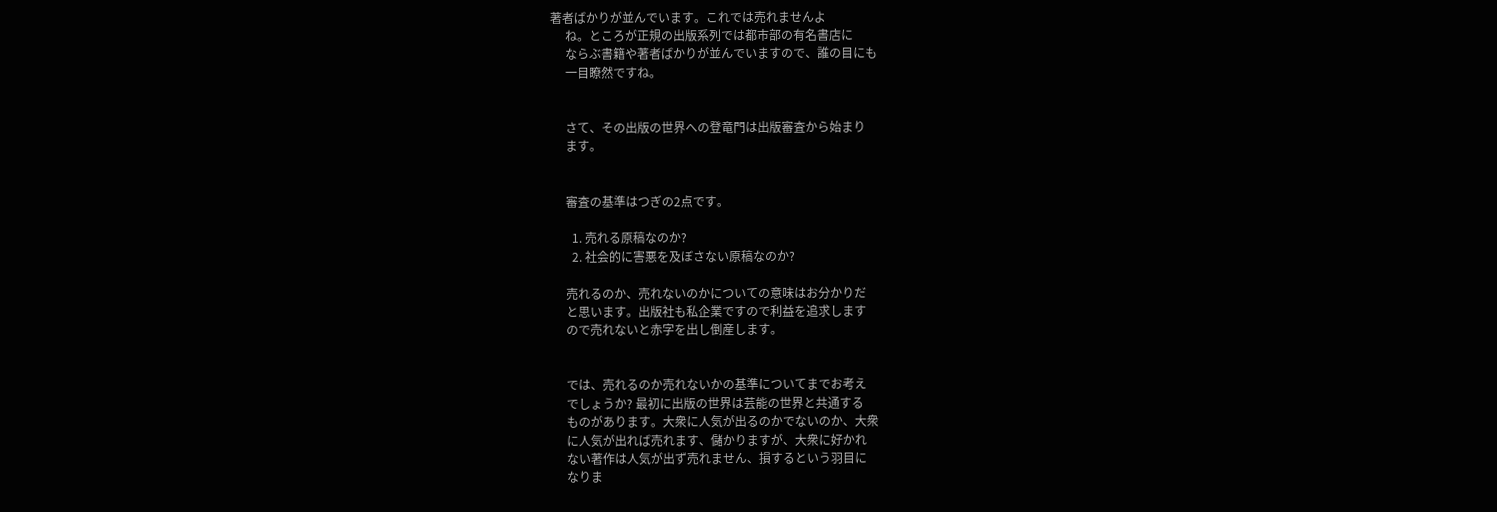著者ばかりが並んでいます。これでは売れませんよ
     ね。ところが正規の出版系列では都市部の有名書店に
     ならぶ書籍や著者ばかりが並んでいますので、誰の目にも
     一目瞭然ですね。


     さて、その出版の世界への登竜門は出版審査から始まり
     ます。


     審査の基準はつぎの2点です。

       1. 売れる原稿なのか?
       2. 社会的に害悪を及ぼさない原稿なのか?

     売れるのか、売れないのかについての意味はお分かりだ
     と思います。出版社も私企業ですので利益を追求します
     ので売れないと赤字を出し倒産します。


     では、売れるのか売れないかの基準についてまでお考え
     でしょうか? 最初に出版の世界は芸能の世界と共通する
     ものがあります。大衆に人気が出るのかでないのか、大衆
     に人気が出れば売れます、儲かりますが、大衆に好かれ
     ない著作は人気が出ず売れません、損するという羽目に
     なりま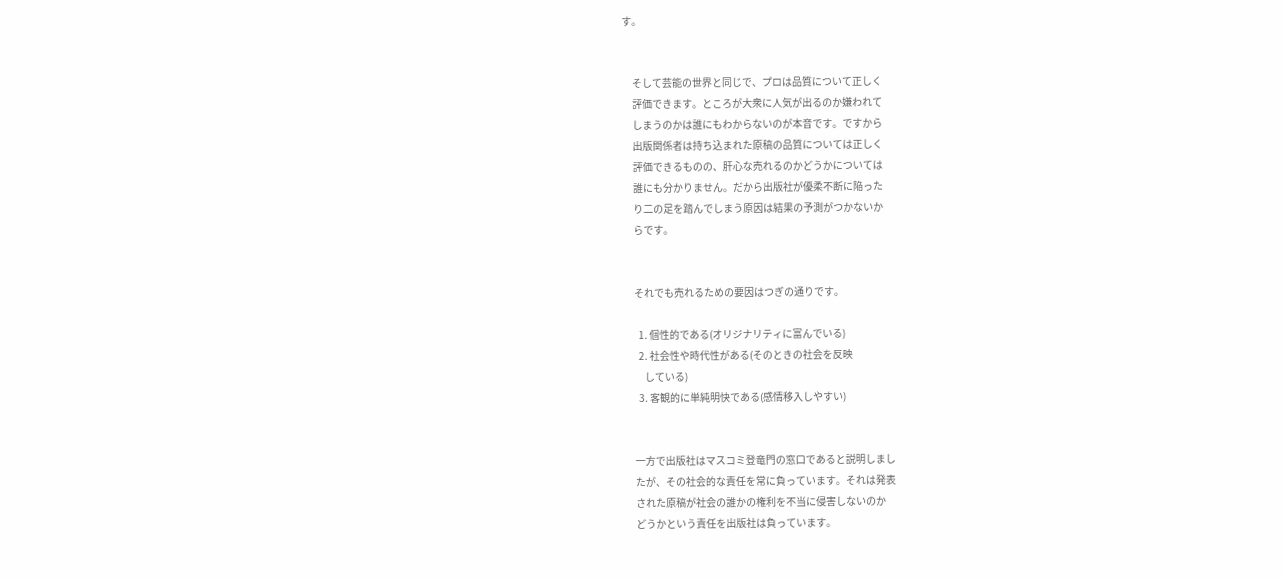す。


     そして芸能の世界と同じで、プロは品質について正しく
     評価できます。ところが大衆に人気が出るのか嫌われて
     しまうのかは誰にもわからないのが本音です。ですから
     出版関係者は持ち込まれた原稿の品質については正しく
     評価できるものの、肝心な売れるのかどうかについては
     誰にも分かりません。だから出版社が優柔不断に陥った
     り二の足を踏んでしまう原因は結果の予測がつかないか
     らです。


     それでも売れるための要因はつぎの通りです。

       1. 個性的である(オリジナリティに富んでいる)
       2. 社会性や時代性がある(そのときの社会を反映
          している)
       3. 客観的に単純明快である(感情移入しやすい)


     一方で出版社はマスコミ登竜門の窓口であると説明しまし
     たが、その社会的な責任を常に負っています。それは発表
     された原稿が社会の誰かの権利を不当に侵害しないのか
     どうかという責任を出版社は負っています。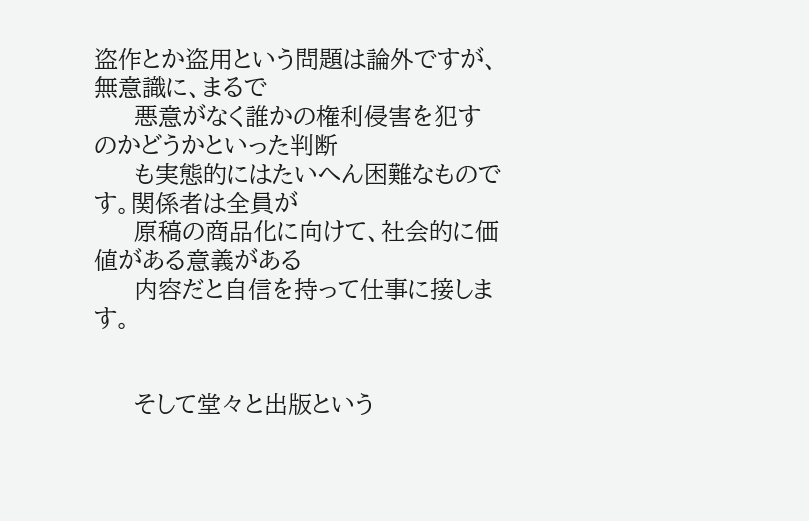盗作とか盗用という問題は論外ですが、無意識に、まるで
     悪意がなく誰かの権利侵害を犯すのかどうかといった判断
     も実態的にはたいへん困難なものです。関係者は全員が
     原稿の商品化に向けて、社会的に価値がある意義がある
     内容だと自信を持って仕事に接します。


     そして堂々と出版という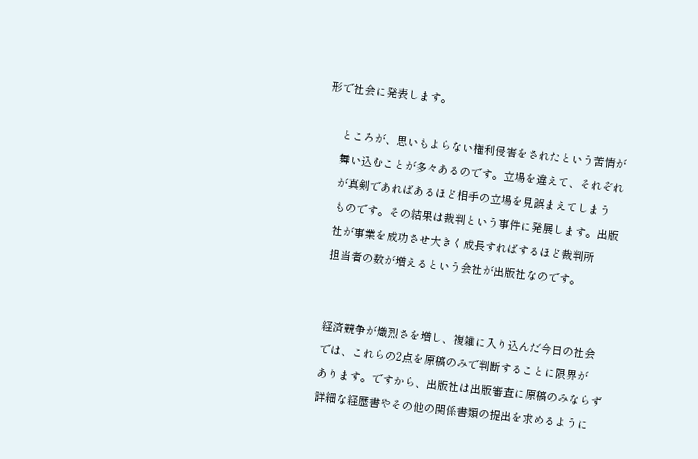形で社会に発表します。

     ところが、思いもよらない権利侵害をされたという苦情が
     舞い込むことが多々あるのです。立場を違えて、それぞれ
     が真剣であればあるほど相手の立場を見誤まえてしまう
     ものです。その結果は裁判という事件に発展します。出版
     社が事業を成功させ大きく成長すればするほど裁判所
     担当者の数が増えるという会社が出版社なのです。


     経済競争が熾烈さを増し、複雑に入り込んだ今日の社会
     では、これらの2点を原稿のみで判断することに限界が
     あります。ですから、出版社は出版審査に原稿のみならず
     詳細な経歴書やその他の関係書類の提出を求めるように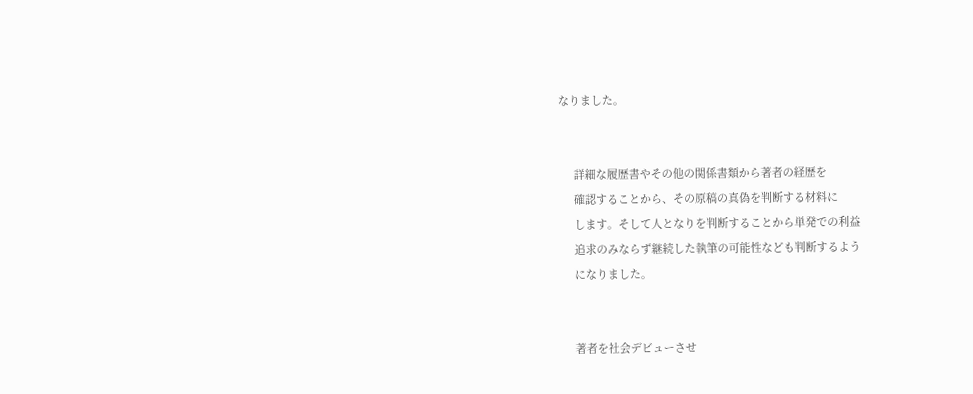なりました。


     詳細な履歴書やその他の関係書類から著者の経歴を
     確認することから、その原稿の真偽を判断する材料に
     します。そして人となりを判断することから単発での利益
     追求のみならず継続した執筆の可能性なども判断するよう
     になりました。


     著者を社会デビューさせ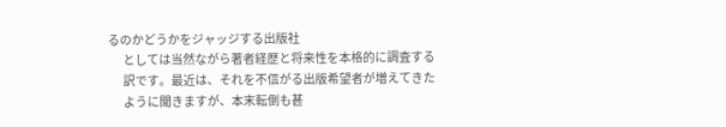るのかどうかをジャッジする出版社
     としては当然ながら著者経歴と将来性を本格的に調査する
     訳です。最近は、それを不信がる出版希望者が増えてきた
     ように聞きますが、本末転倒も甚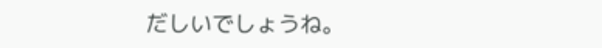だしいでしょうね。